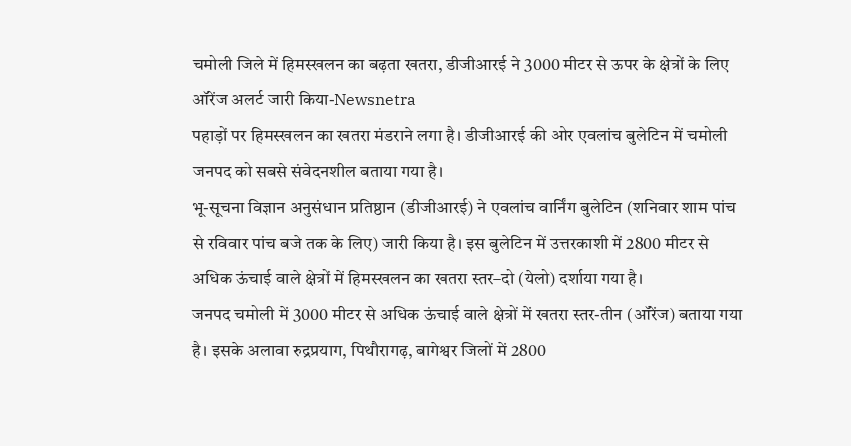चमोली जिले में हिमस्खलन का बढ़ता खतरा, डीजीआरई ने 3000 मीटर से ऊपर के क्षेत्रों के लिए ऑरेंज अलर्ट जारी किया-Newsnetra
पहाड़ों पर हिमस्खलन का खतरा मंडराने लगा है। डीजीआरई की ओर एवलांच बुलेटिन में चमोली जनपद को सबसे संवेदनशील बताया गया है।
भू-सूचना विज्ञान अनुसंधान प्रतिष्ठान (डीजीआरई) ने एवलांच वार्निंग बुलेटिन (शनिवार शाम पांच से रविवार पांच बजे तक के लिए) जारी किया है। इस बुलेटिन में उत्तरकाशी में 2800 मीटर से अधिक ऊंचाई वाले क्षेत्रों में हिमस्खलन का खतरा स्तर–दो (येलो) दर्शाया गया है।
जनपद चमोली में 3000 मीटर से अधिक ऊंचाई वाले क्षेत्रों में खतरा स्तर-तीन (ऑरेंज) बताया गया है। इसके अलावा रुद्रप्रयाग, पिथौरागढ़, बागेश्वर जिलों में 2800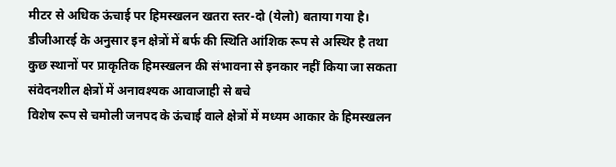मीटर से अधिक ऊंचाई पर हिमस्खलन खतरा स्तर-दो (येलो) बताया गया है। डीजीआरई के अनुसार इन क्षेत्रों में बर्फ की स्थिति आंशिक रूप से अस्थिर है तथा कुछ स्थानों पर प्राकृतिक हिमस्खलन की संभावना से इनकार नहीं किया जा सकता
संवेदनशील क्षेत्रों में अनावश्यक आवाजाही से बचे
विशेष रूप से चमोली जनपद के ऊंचाई वाले क्षेत्रों में मध्यम आकार के हिमस्खलन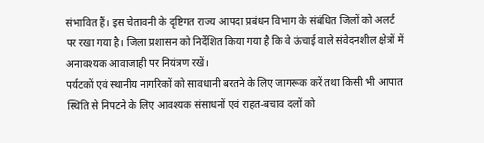संभावित हैं। इस चेतावनी के दृष्टिगत राज्य आपदा प्रबंधन विभाग के संबंधित जिलों को अलर्ट पर रखा गया है। जिला प्रशासन को निर्देशित किया गया है कि वे ऊंचाई वाले संवेदनशील क्षेत्रों में अनावश्यक आवाजाही पर नियंत्रण रखें।
पर्यटकों एवं स्थानीय नागरिकों को सावधानी बरतने के लिए जागरूक करें तथा किसी भी आपात स्थिति से निपटने के लिए आवश्यक संसाधनों एवं राहत-बचाव दलों को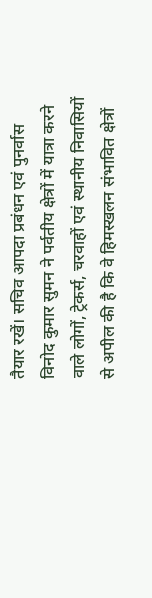तैयार रखें। सचिव आपदा प्रबंधन एवं पुनर्वास विनोद कुमार सुमन ने पर्वतीय क्षेत्रों में यात्रा करने वाले लोगों, ट्रेकर्स, चरवाहों एवं स्थानीय निवासियों से अपील की है कि वे हिमस्खलन संभावित क्षेत्रों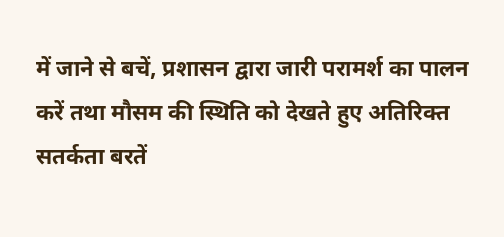में जाने से बचें, प्रशासन द्वारा जारी परामर्श का पालन करें तथा मौसम की स्थिति को देखते हुए अतिरिक्त सतर्कता बरतें